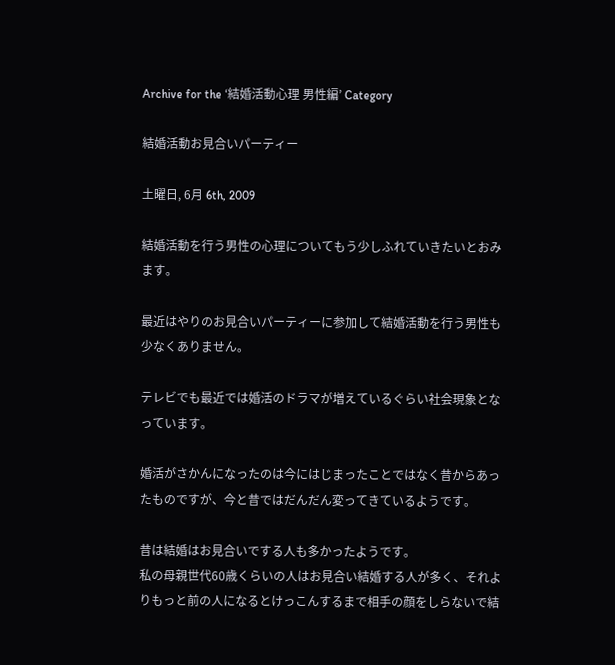Archive for the ‘結婚活動心理 男性編’ Category

結婚活動お見合いパーティー

土曜日, 6月 6th, 2009

結婚活動を行う男性の心理についてもう少しふれていきたいとおみます。

最近はやりのお見合いパーティーに参加して結婚活動を行う男性も少なくありません。

テレビでも最近では婚活のドラマが増えているぐらい社会現象となっています。

婚活がさかんになったのは今にはじまったことではなく昔からあったものですが、今と昔ではだんだん変ってきているようです。

昔は結婚はお見合いでする人も多かったようです。
私の母親世代60歳くらいの人はお見合い結婚する人が多く、それよりもっと前の人になるとけっこんするまで相手の顔をしらないで結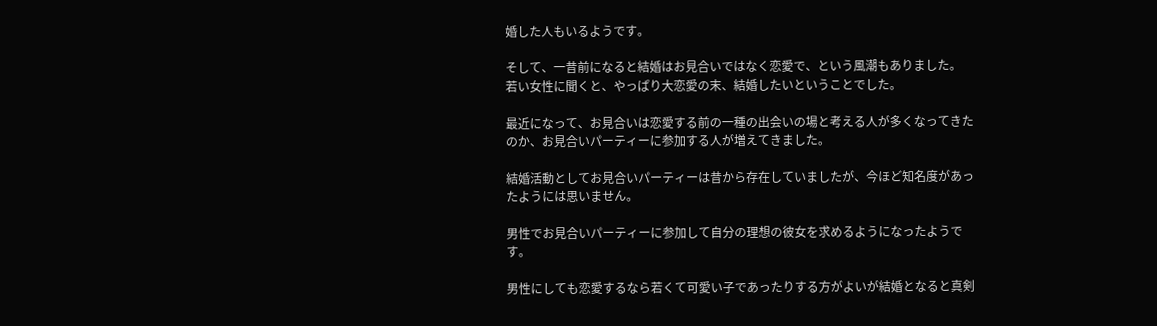婚した人もいるようです。

そして、一昔前になると結婚はお見合いではなく恋愛で、という風潮もありました。
若い女性に聞くと、やっぱり大恋愛の末、結婚したいということでした。

最近になって、お見合いは恋愛する前の一種の出会いの場と考える人が多くなってきたのか、お見合いパーティーに参加する人が増えてきました。

結婚活動としてお見合いパーティーは昔から存在していましたが、今ほど知名度があったようには思いません。

男性でお見合いパーティーに参加して自分の理想の彼女を求めるようになったようです。

男性にしても恋愛するなら若くて可愛い子であったりする方がよいが結婚となると真剣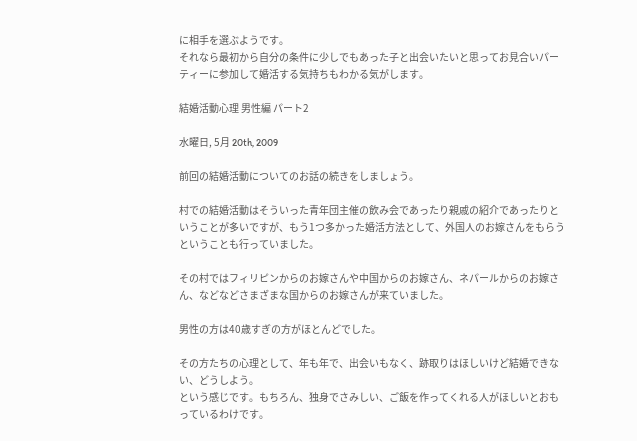に相手を選ぶようです。
それなら最初から自分の条件に少しでもあった子と出会いたいと思ってお見合いパーティーに参加して婚活する気持ちもわかる気がします。

結婚活動心理 男性編 パート2

水曜日, 5月 20th, 2009

前回の結婚活動についてのお話の続きをしましょう。

村での結婚活動はそういった青年団主催の飲み会であったり親戚の紹介であったりということが多いですが、もう1つ多かった婚活方法として、外国人のお嫁さんをもらうということも行っていました。

その村ではフィリピンからのお嫁さんや中国からのお嫁さん、ネパールからのお嫁さん、などなどさまざまな国からのお嫁さんが来ていました。

男性の方は40歳すぎの方がほとんどでした。

その方たちの心理として、年も年で、出会いもなく、跡取りはほしいけど結婚できない、どうしよう。
という感じです。もちろん、独身でさみしい、ご飯を作ってくれる人がほしいとおもっているわけです。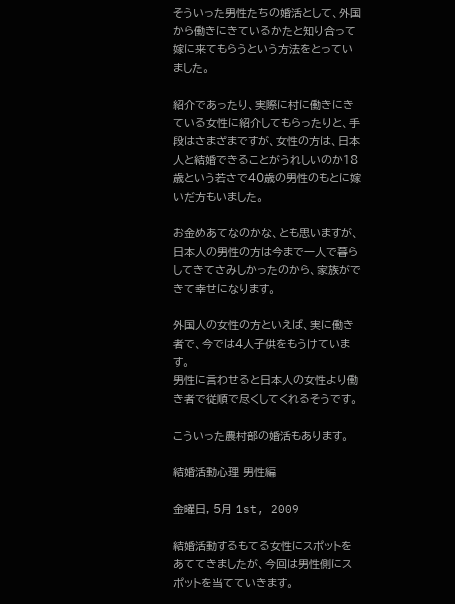そういった男性たちの婚活として、外国から働きにきているかたと知り合って嫁に来てもらうという方法をとっていました。

紹介であったり、実際に村に働きにきている女性に紹介してもらったりと、手段はさまざまですが、女性の方は、日本人と結婚できることがうれしいのか18歳という若さで40歳の男性のもとに嫁いだ方もいました。

お金めあてなのかな、とも思いますが、日本人の男性の方は今まで一人で暮らしてきてさみしかったのから、家族ができて幸せになります。

外国人の女性の方といえば、実に働き者で、今では4人子供をもうけています。
男性に言わせると日本人の女性より働き者で従順で尽くしてくれるそうです。

こういった農村部の婚活もあります。

結婚活動心理 男性編

金曜日, 5月 1st, 2009

結婚活動するもてる女性にスポットをあててきましたが、今回は男性側にスポットを当てていきます。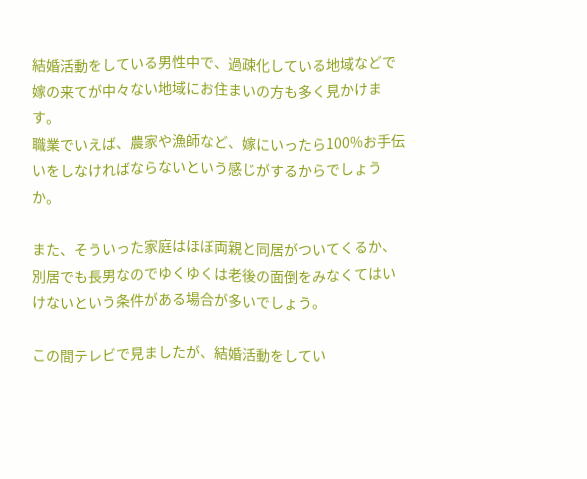結婚活動をしている男性中で、過疎化している地域などで嫁の来てが中々ない地域にお住まいの方も多く見かけます。
職業でいえば、農家や漁師など、嫁にいったら100%お手伝いをしなければならないという感じがするからでしょうか。

また、そういった家庭はほぼ両親と同居がついてくるか、別居でも長男なのでゆくゆくは老後の面倒をみなくてはいけないという条件がある場合が多いでしょう。

この間テレビで見ましたが、結婚活動をしてい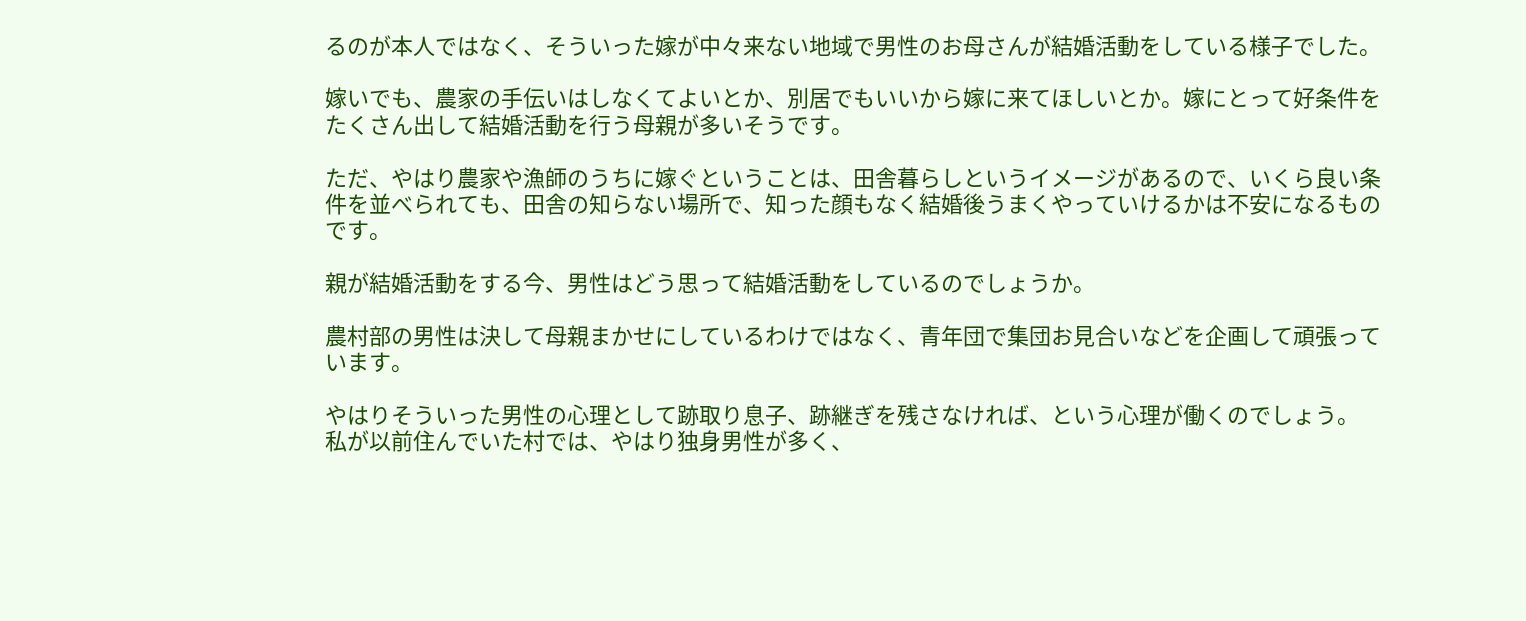るのが本人ではなく、そういった嫁が中々来ない地域で男性のお母さんが結婚活動をしている様子でした。

嫁いでも、農家の手伝いはしなくてよいとか、別居でもいいから嫁に来てほしいとか。嫁にとって好条件をたくさん出して結婚活動を行う母親が多いそうです。

ただ、やはり農家や漁師のうちに嫁ぐということは、田舎暮らしというイメージがあるので、いくら良い条件を並べられても、田舎の知らない場所で、知った顔もなく結婚後うまくやっていけるかは不安になるものです。

親が結婚活動をする今、男性はどう思って結婚活動をしているのでしょうか。

農村部の男性は決して母親まかせにしているわけではなく、青年団で集団お見合いなどを企画して頑張っています。

やはりそういった男性の心理として跡取り息子、跡継ぎを残さなければ、という心理が働くのでしょう。
私が以前住んでいた村では、やはり独身男性が多く、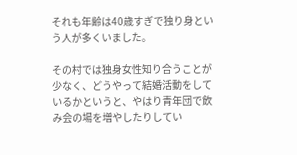それも年齢は40歳すぎで独り身という人が多くいました。

その村では独身女性知り合うことが少なく、どうやって結婚活動をしているかというと、やはり青年団で飲み会の場を増やしたりしてい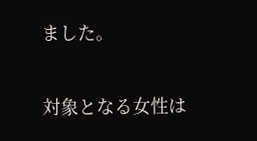ました。

対象となる女性は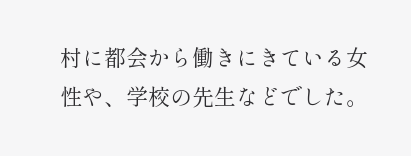村に都会から働きにきている女性や、学校の先生などでした。